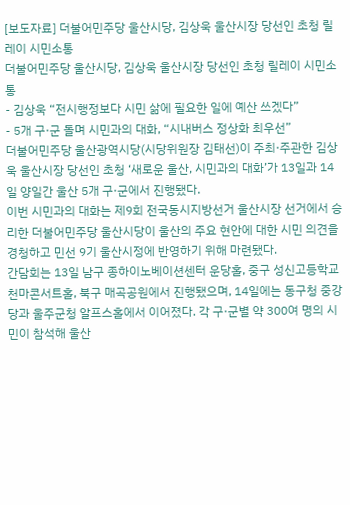[보도자료] 더불어민주당 울산시당, 김상욱 울산시장 당선인 초청 릴레이 시민소통
더불어민주당 울산시당, 김상욱 울산시장 당선인 초청 릴레이 시민소통
- 김상욱 “전시행정보다 시민 삶에 필요한 일에 예산 쓰겠다”
- 5개 구·군 돌며 시민과의 대화, “시내버스 정상화 최우선”
더불어민주당 울산광역시당(시당위원장 김태선)이 주최·주관한 김상욱 울산시장 당선인 초청 ‘새로운 울산, 시민과의 대화’가 13일과 14일 양일간 울산 5개 구·군에서 진행됐다.
이번 시민과의 대화는 제9회 전국동시지방선거 울산시장 선거에서 승리한 더불어민주당 울산시당이 울산의 주요 현안에 대한 시민 의견을 경청하고 민선 9기 울산시정에 반영하기 위해 마련됐다.
간담회는 13일 남구 종하이노베이션센터 운당홀, 중구 성신고등학교 천마콘서트홀, 북구 매곡공원에서 진행됐으며, 14일에는 동구청 중강당과 울주군청 알프스홀에서 이어졌다. 각 구·군별 약 300여 명의 시민이 참석해 울산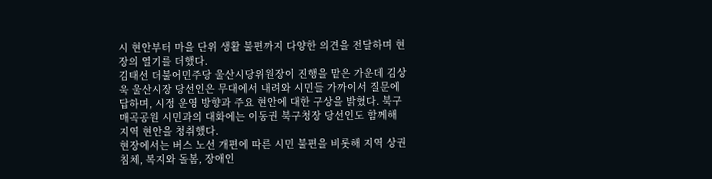시 현안부터 마을 단위 생활 불편까지 다양한 의견을 전달하며 현장의 열기를 더했다.
김태선 더불어민주당 울산시당위원장이 진행을 맡은 가운데 김상욱 울산시장 당선인은 무대에서 내려와 시민들 가까이서 질문에 답하며, 시정 운영 방향과 주요 현안에 대한 구상을 밝혔다. 북구 매곡공원 시민과의 대화에는 이동권 북구청장 당선인도 함께해 지역 현안을 청취했다.
현장에서는 버스 노선 개편에 따른 시민 불편을 비롯해 지역 상권 침체, 복지와 돌봄, 장애인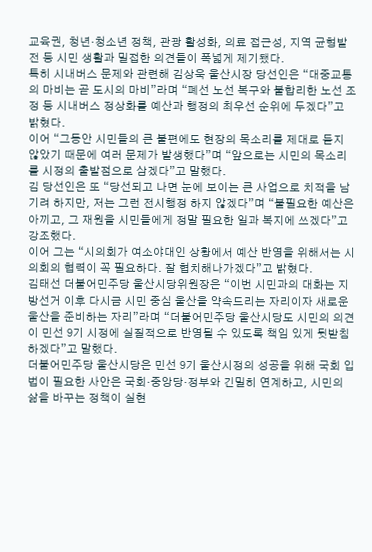교육권, 청년·청소년 정책, 관광 활성화, 의료 접근성, 지역 균형발전 등 시민 생활과 밀접한 의견들이 폭넓게 제기됐다.
특히 시내버스 문제와 관련해 김상욱 울산시장 당선인은 “대중교통의 마비는 곧 도시의 마비”라며 “폐선 노선 복구와 불합리한 노선 조정 등 시내버스 정상화를 예산과 행정의 최우선 순위에 두겠다”고 밝혔다.
이어 “그동안 시민들의 큰 불편에도 현장의 목소리를 제대로 듣지 않았기 때문에 여러 문제가 발생했다”며 “앞으로는 시민의 목소리를 시정의 출발점으로 삼겠다”고 말했다.
김 당선인은 또 “당선되고 나면 눈에 보이는 큰 사업으로 치적을 남기려 하지만, 저는 그런 전시행정 하지 않겠다”며 “불필요한 예산은 아끼고, 그 재원을 시민들에게 정말 필요한 일과 복지에 쓰겠다”고 강조했다.
이어 그는 “시의회가 여소야대인 상황에서 예산 반영을 위해서는 시의회의 협력이 꼭 필요하다. 잘 협치해나가겠다”고 밝혔다.
김태선 더불어민주당 울산시당위원장은 “이번 시민과의 대화는 지방선거 이후 다시금 시민 중심 울산을 약속드리는 자리이자 새로운 울산을 준비하는 자리”라며 “더불어민주당 울산시당도 시민의 의견이 민선 9기 시정에 실질적으로 반영될 수 있도록 책임 있게 뒷받침하겠다”고 말했다.
더불어민주당 울산시당은 민선 9기 울산시정의 성공을 위해 국회 입법이 필요한 사안은 국회·중앙당·정부와 긴밀히 연계하고, 시민의 삶을 바꾸는 정책이 실현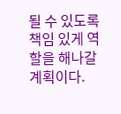될 수 있도록 책임 있게 역할을 해나갈 계획이다.